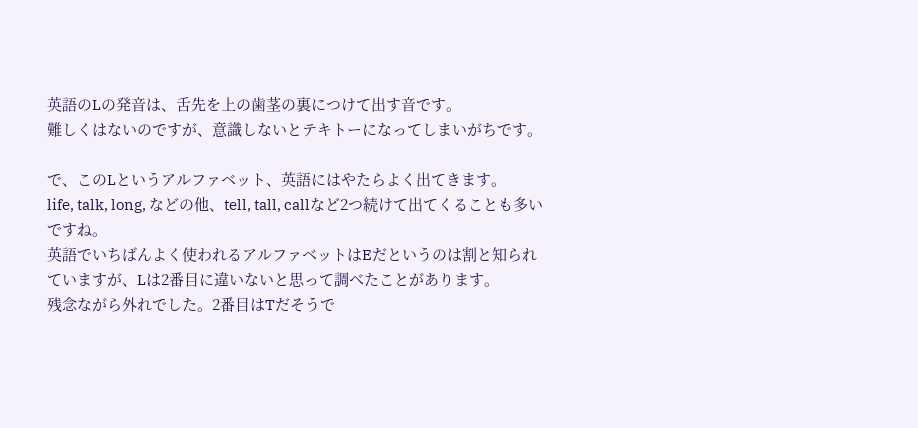英語のLの発音は、舌先を上の歯茎の裏につけて出す音です。
難しくはないのですが、意識しないとテキトーになってしまいがちです。

で、このLというアルファベット、英語にはやたらよく出てきます。
life, talk, long, などの他、tell, tall, callなど2つ続けて出てくることも多いですね。
英語でいちばんよく使われるアルファベットはEだというのは割と知られていますが、Lは2番目に違いないと思って調べたことがあります。
残念ながら外れでした。2番目はTだそうで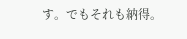す。でもそれも納得。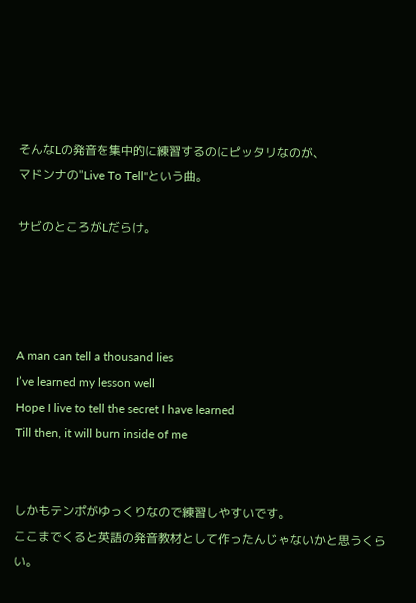そんなLの発音を集中的に練習するのにピッタリなのが、
マドンナの"Live To Tell"という曲。

サビのところがLだらけ。




A man can tell a thousand lies
I’ve learned my lesson well
Hope I live to tell the secret I have learned
Till then, it will burn inside of me


しかもテンポがゆっくりなので練習しやすいです。
ここまでくると英語の発音教材として作ったんじゃないかと思うくらい。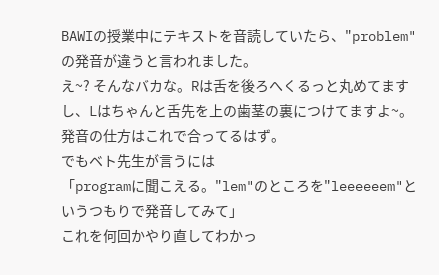BAWIの授業中にテキストを音読していたら、"problem"の発音が違うと言われました。
え~? そんなバカな。Rは舌を後ろへくるっと丸めてますし、Lはちゃんと舌先を上の歯茎の裏につけてますよ~。発音の仕方はこれで合ってるはず。
でもベト先生が言うには
「programに聞こえる。"lem"のところを"leeeeeem"というつもりで発音してみて」
これを何回かやり直してわかっ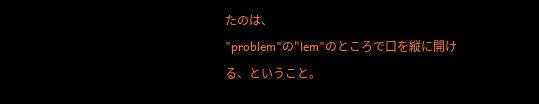たのは、
"problem"の"lem"のところで口を縦に開ける、ということ。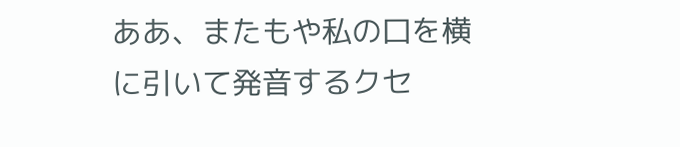ああ、またもや私の口を横に引いて発音するクセ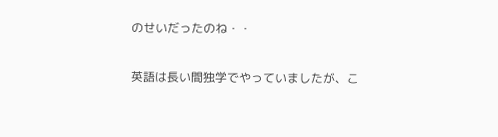のせいだったのね・・

英語は長い間独学でやっていましたが、こ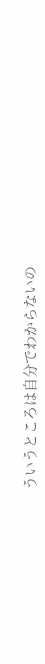ういうところは自分でわからないの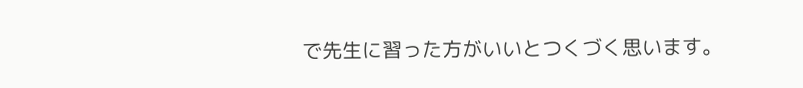で先生に習った方がいいとつくづく思います。